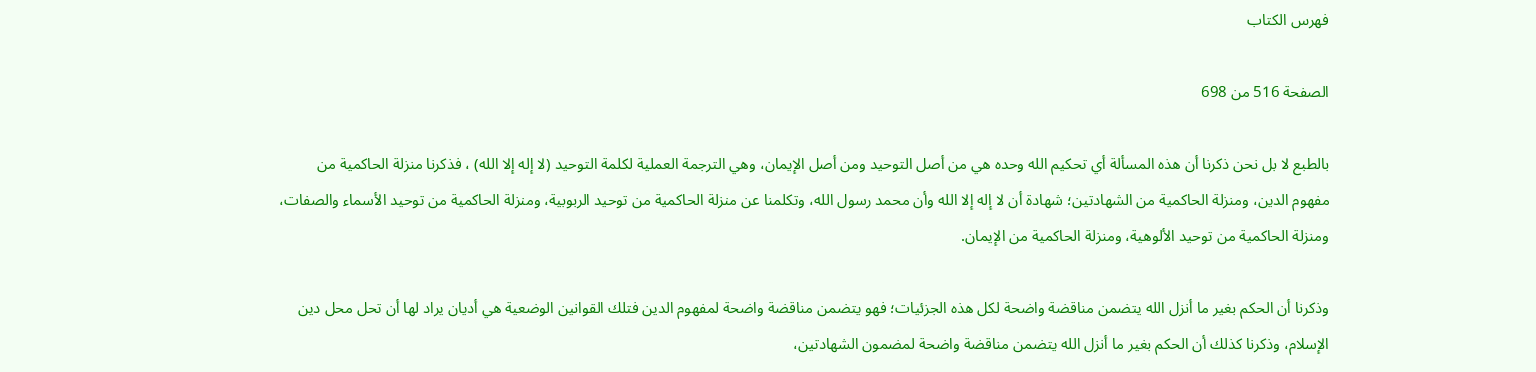فهرس الكتاب

الصفحة 516 من 698

بالطبع لا بل نحن ذكرنا أن هذه المسألة أي تحكيم الله وحده هي من أصل التوحيد ومن أصل الإيمان، وهي الترجمة العملية لكلمة التوحيد (لا إله إلا الله) ، فذكرنا منزلة الحاكمية من مفهوم الدين، ومنزلة الحاكمية من الشهادتين؛ شهادة أن لا إله إلا الله وأن محمد رسول الله، وتكلمنا عن منزلة الحاكمية من توحيد الربوبية، ومنزلة الحاكمية من توحيد الأسماء والصفات، ومنزلة الحاكمية من توحيد الألوهية، ومنزلة الحاكمية من الإيمان.

وذكرنا أن الحكم بغير ما أنزل الله يتضمن مناقضة واضحة لكل هذه الجزئيات؛ فهو يتضمن مناقضة واضحة لمفهوم الدين فتلك القوانين الوضعية هي أديان يراد لها أن تحل محل دين الإسلام، وذكرنا كذلك أن الحكم بغير ما أنزل الله يتضمن مناقضة واضحة لمضمون الشهادتين،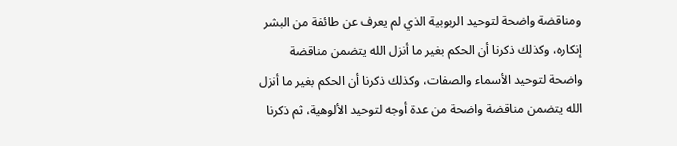ومناقضة واضحة لتوحيد الربوبية الذي لم يعرف عن طائفة من البشر إنكاره، وكذلك ذكرنا أن الحكم بغير ما أنزل الله يتضمن مناقضة واضحة لتوحيد الأسماء والصفات، وكذلك ذكرنا أن الحكم بغير ما أنزل الله يتضمن مناقضة واضحة من عدة أوجه لتوحيد الألوهية، ثم ذكرنا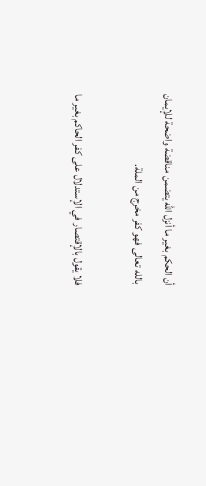أن الحكم بغير ما أنزل الله يتضمن مناقضة واضحة للإيمان بالله تعالى فهو كفر مخرج من الملة.

فلا يقول بالإقتصار في الإستدلال على كفر الحاكم بغير ما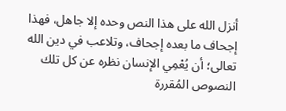أنزل الله على هذا النص وحده إلا جاهل، فهذا إجحاف ما بعده إجحاف، وتلاعب في دين الله تعالى؛ أن يُعْمِي الإنسان نظره عن كل تلك النصوص المُقررة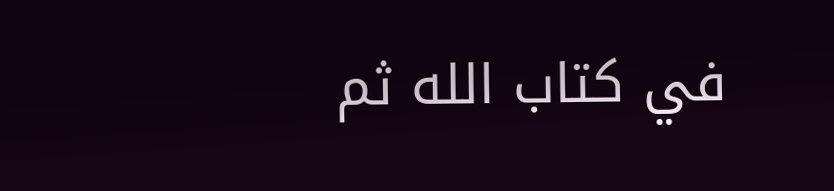في كتاب الله ثم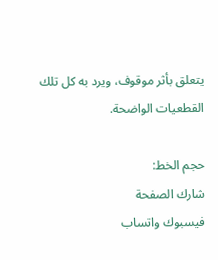يتعلق بأثر موقوف، ويرد به كل تلك القطعيات الواضحة.

حجم الخط:
شارك الصفحة
فيسبوك واتساب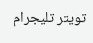تويتر تليجرام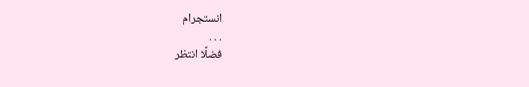انستجرام
. . .
فضلًا انتظر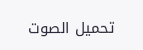تحميل الصوت